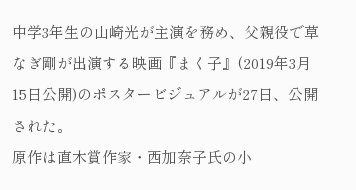中学3年生の山崎光が主演を務め、父親役で草なぎ剛が出演する映画『まく子』(2019年3月15日公開)のポスタービジュアルが27日、公開された。
原作は直木賞作家・西加奈子氏の小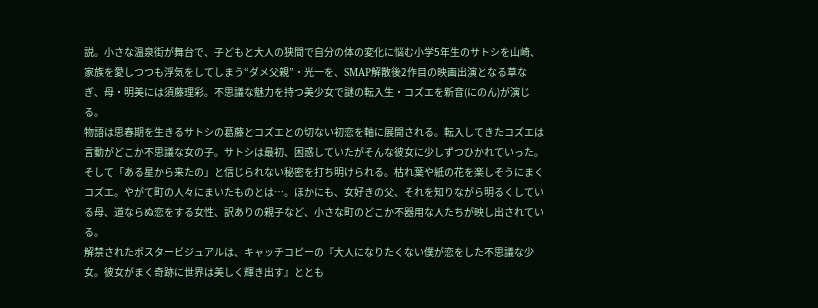説。小さな温泉街が舞台で、子どもと大人の狭間で自分の体の変化に悩む小学5年生のサトシを山崎、家族を愛しつつも浮気をしてしまう“ダメ父親”・光一を、SMAP解散後2作目の映画出演となる草なぎ、母・明美には須藤理彩。不思議な魅力を持つ美少女で謎の転入生・コズエを新音(にのん)が演じる。
物語は思春期を生きるサトシの葛藤とコズエとの切ない初恋を軸に展開される。転入してきたコズエは言動がどこか不思議な女の子。サトシは最初、困惑していたがそんな彼女に少しずつひかれていった。そして「ある星から来たの」と信じられない秘密を打ち明けられる。枯れ葉や紙の花を楽しそうにまくコズエ。やがて町の人々にまいたものとは…。ほかにも、女好きの父、それを知りながら明るくしている母、道ならぬ恋をする女性、訳ありの親子など、小さな町のどこか不器用な人たちが映し出されている。
解禁されたポスタービジュアルは、キャッチコピーの『大人になりたくない僕が恋をした不思議な少女。彼女がまく奇跡に世界は美しく輝き出す』ととも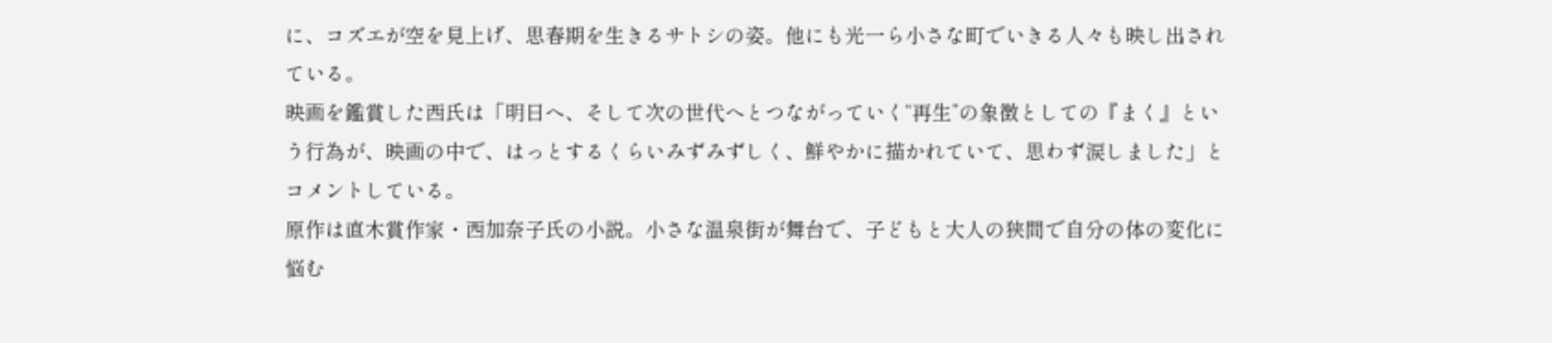に、コズエが空を見上げ、思春期を生きるサトシの姿。他にも光一ら小さな町でいきる人々も映し出されている。
映画を鑑賞した西氏は「明日へ、そして次の世代へとつながっていく“再生”の象徴としての『まく』という行為が、映画の中で、はっとするくらいみずみずしく、鮮やかに描かれていて、思わず涙しました」とコメントしている。
原作は直木賞作家・西加奈子氏の小説。小さな温泉街が舞台で、子どもと大人の狭間で自分の体の変化に悩む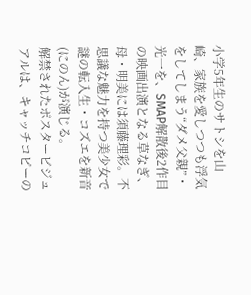小学5年生のサトシを山崎、家族を愛しつつも浮気をしてしまう“ダメ父親”・光一を、SMAP解散後2作目の映画出演となる草なぎ、母・明美には須藤理彩。不思議な魅力を持つ美少女で謎の転入生・コズエを新音(にのん)が演じる。
解禁されたポスタービジュアルは、キャッチコピーの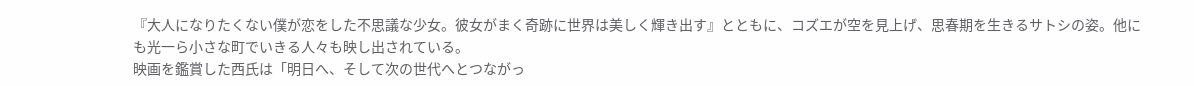『大人になりたくない僕が恋をした不思議な少女。彼女がまく奇跡に世界は美しく輝き出す』とともに、コズエが空を見上げ、思春期を生きるサトシの姿。他にも光一ら小さな町でいきる人々も映し出されている。
映画を鑑賞した西氏は「明日へ、そして次の世代へとつながっ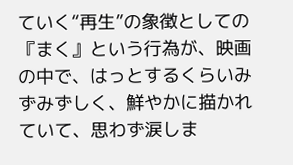ていく“再生”の象徴としての『まく』という行為が、映画の中で、はっとするくらいみずみずしく、鮮やかに描かれていて、思わず涙しま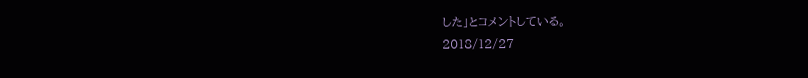した」とコメントしている。
2018/12/27